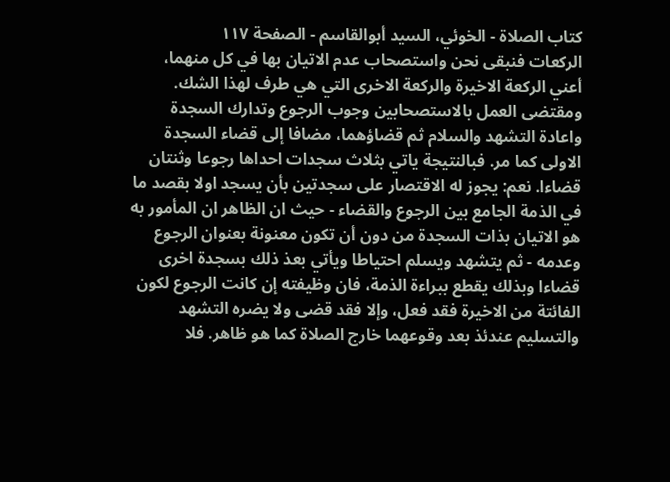كتاب الصلاة - الخوئي، السيد أبوالقاسم - الصفحة ١١٧
الركعات فنبقى نحن واستصحاب عدم الاتيان بها في كل منهما، أعني الركعة الاخيرة والركعة الاخرى التي هي طرف لهذا الشك. ومقتضى العمل بالاستصحابين وجوب الرجوع وتدارك السجدة واعادة التشهد والسلام ثم قضاؤهما، مضافا إلى قضاء السجدة الاولى كما مر. فبالنتيجة ياتي بثلاث سجدات احداها رجوعا وثنتان قضاءا. نعم: يجوز له الاقتصار على سجدتين بأن يسجد اولا بقصد ما في الذمة الجامع بين الرجوع والقضاء - حيث ان الظاهر ان المأمور به هو الاتيان بذات السجدة من دون أن تكون معنونة بعنوان الرجوع وعدمه - ثم يتشهد ويسلم احتياطا ويأتي بعذ ذلك بسجدة اخرى قضاءا وبذلك يقطع ببراءة الذمة، فان وظيفته إن كانت الرجوع لكون الفائتة من الاخيرة فقد فعل، وإلا فقد قضى ولا يضره التشهد والتسليم عندئذ بعد وقوعهما خارج الصلاة كما هو ظاهر. فلا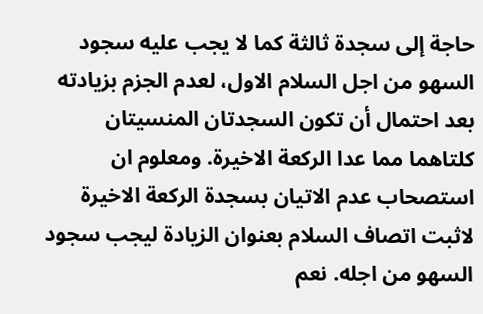حاجة إلى سجدة ثالثة كما لا يجب عليه سجود السهو من اجل السلام الاول، لعدم الجزم بزيادته بعد احتمال أن تكون السجدتان المنسيتان كلتاهما مما عدا الركعة الاخيرة. ومعلوم ان استصحاب عدم الاتيان بسجدة الركعة الاخيرة لاثبت اتصاف السلام بعنوان الزيادة ليجب سجود السهو من اجله. نعم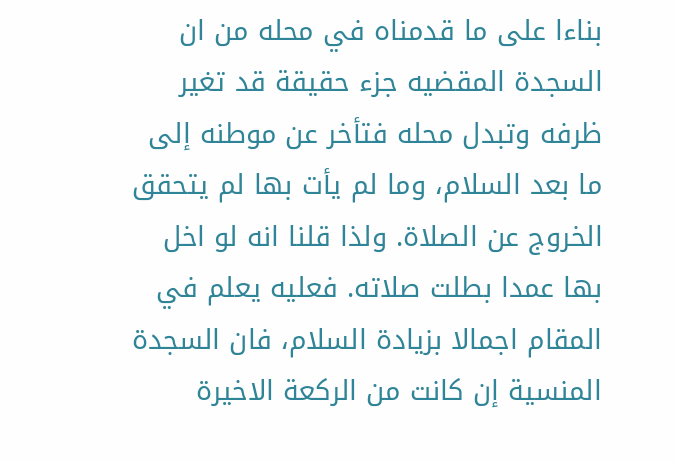بناءا على ما قدمناه في محله من ان السجدة المقضيه جزء حقيقة قد تغير ظرفه وتبدل محله فتأخر عن موطنه إلى ما بعد السلام، وما لم يأت بها لم يتحقق الخروج عن الصلاة. ولذا قلنا انه لو اخل بها عمدا بطلت صلاته. فعليه يعلم في المقام اجمالا بزيادة السلام، فان السجدة المنسية إن كانت من الركعة الاخيرة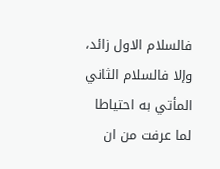فالسلام الاول زائد، وإلا فالسلام الثاني المأتي به احتياطا لما عرفت من ان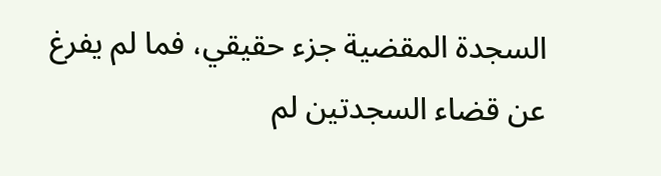السجدة المقضية جزء حقيقي، فما لم يفرغ عن قضاء السجدتين لم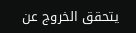يتحقق الخروج عن